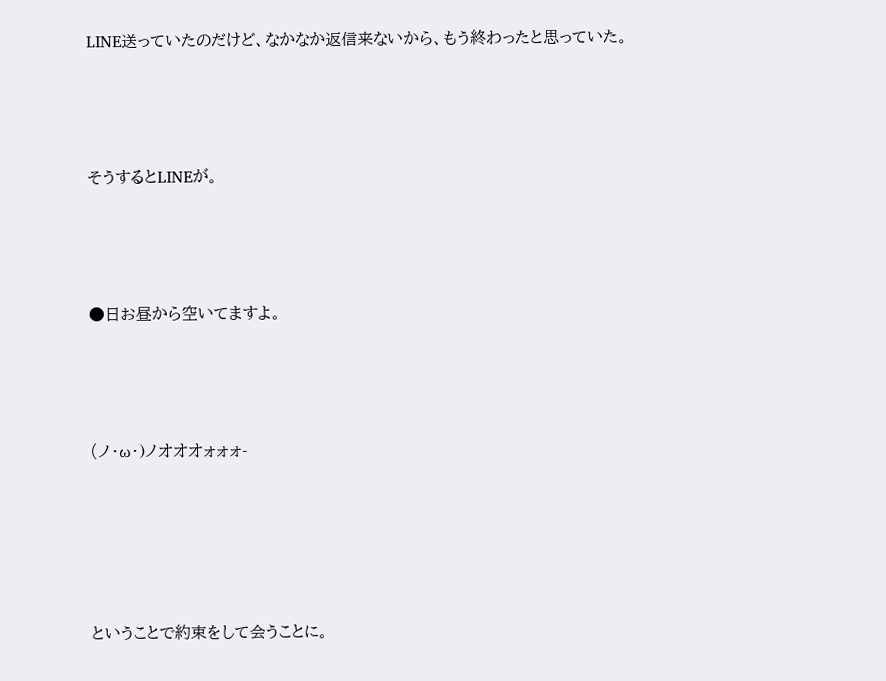LINE送っていたのだけど、なかなか返信来ないから、もう終わったと思っていた。





そうするとLINEが。





●日お昼から空いてますよ。





(ノ・ω・)ノオオオォォォ-







ということで約束をして会うことに。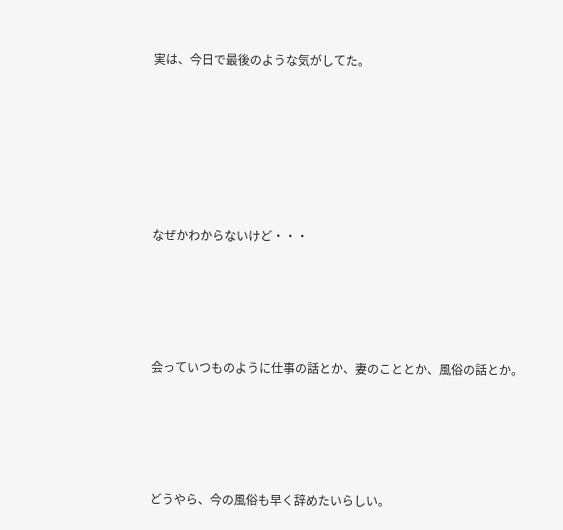実は、今日で最後のような気がしてた。







なぜかわからないけど・・・





会っていつものように仕事の話とか、妻のこととか、風俗の話とか。





どうやら、今の風俗も早く辞めたいらしい。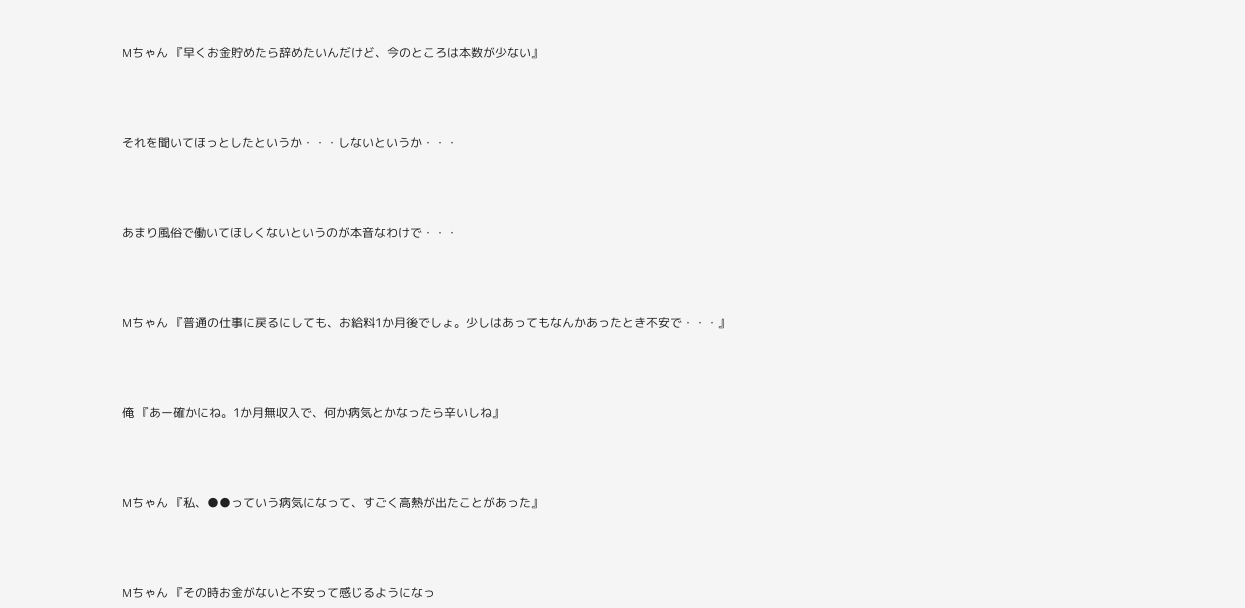Mちゃん 『早くお金貯めたら辞めたいんだけど、今のところは本数が少ない』





それを聞いてほっとしたというか・・・しないというか・・・





あまり風俗で働いてほしくないというのが本音なわけで・・・





Mちゃん 『普通の仕事に戻るにしても、お給料1か月後でしょ。少しはあってもなんかあったとき不安で・・・』





俺 『あー確かにね。1か月無収入で、何か病気とかなったら辛いしね』





Mちゃん 『私、●●っていう病気になって、すごく高熱が出たことがあった』





Mちゃん 『その時お金がないと不安って感じるようになっ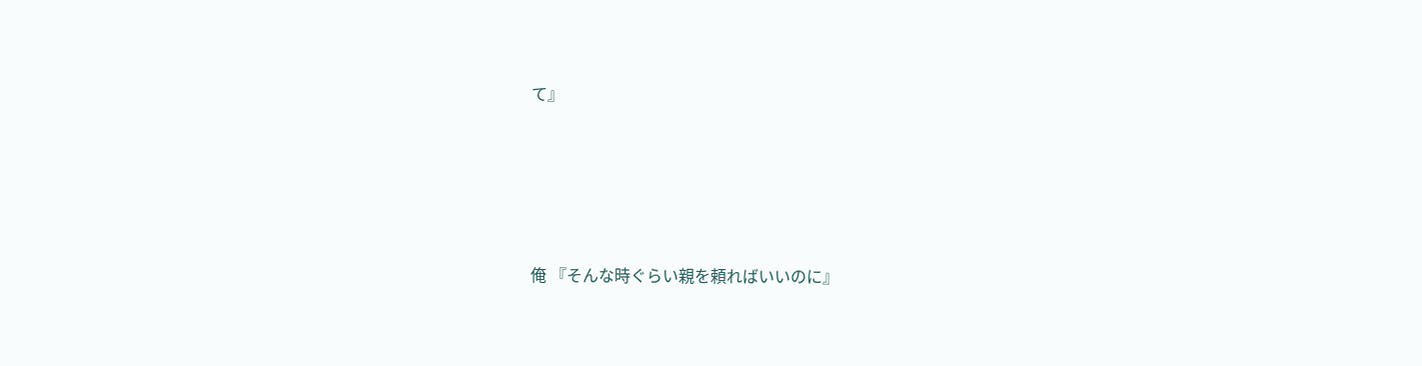て』





俺 『そんな時ぐらい親を頼ればいいのに』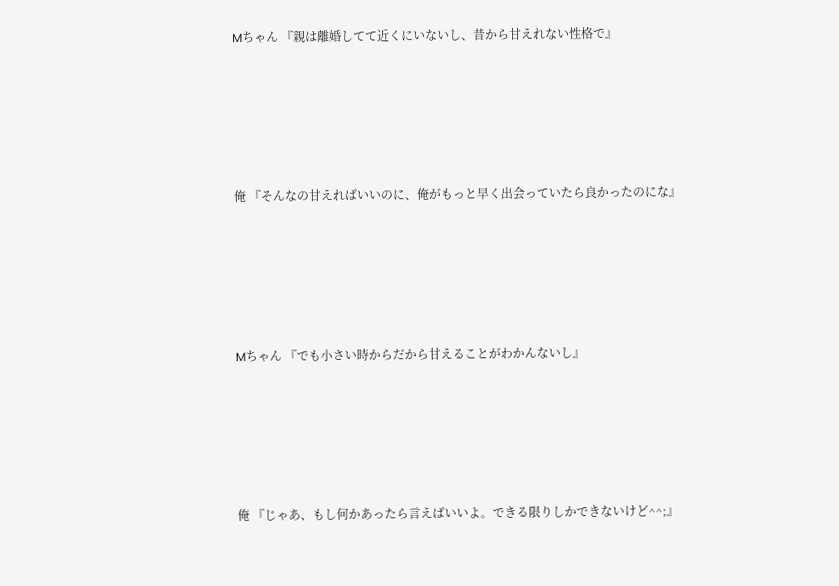Mちゃん 『親は離婚してて近くにいないし、昔から甘えれない性格で』





俺 『そんなの甘えればいいのに、俺がもっと早く出会っていたら良かったのにな』





Mちゃん 『でも小さい時からだから甘えることがわかんないし』





俺 『じゃあ、もし何かあったら言えばいいよ。できる限りしかできないけど^^;』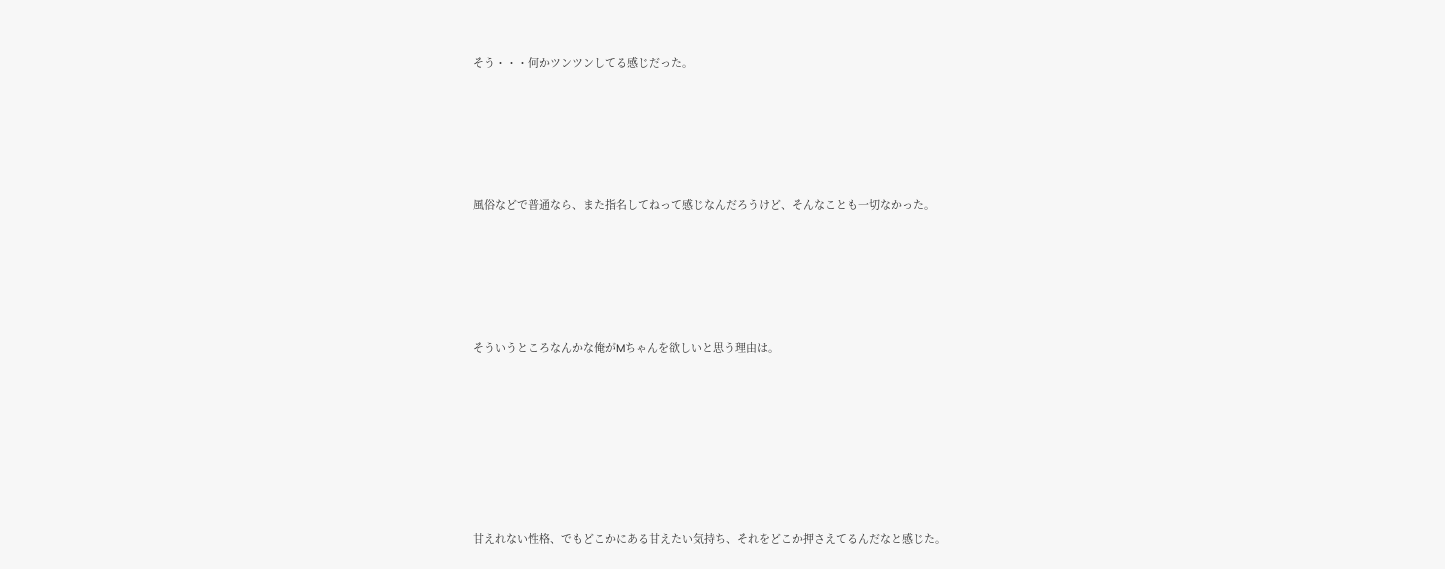そう・・・何かツンツンしてる感じだった。





風俗などで普通なら、また指名してねって感じなんだろうけど、そんなことも一切なかった。





そういうところなんかな俺がMちゃんを欲しいと思う理由は。







甘えれない性格、でもどこかにある甘えたい気持ち、それをどこか押さえてるんだなと感じた。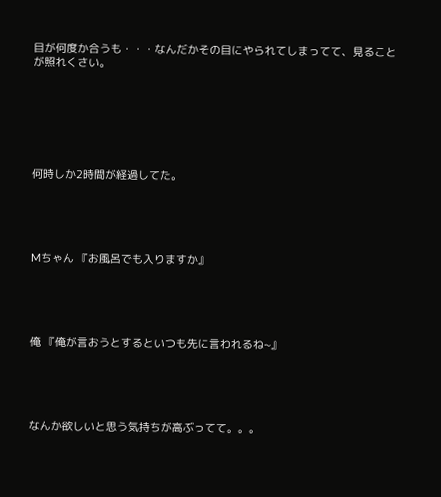目が何度か合うも・・・なんだかその目にやられてしまってて、見ることが照れくさい。







何時しか2時間が経過してた。





Mちゃん 『お風呂でも入りますか』





俺 『俺が言おうとするといつも先に言われるね~』





なんか欲しいと思う気持ちが高ぶってて。。。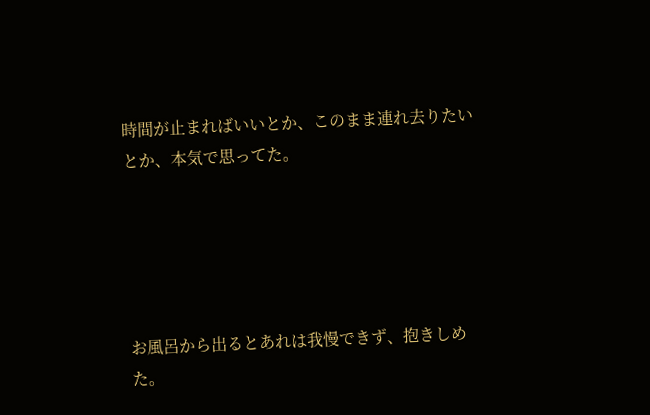時間が止まればいいとか、このまま連れ去りたいとか、本気で思ってた。





お風呂から出るとあれは我慢できず、抱きしめた。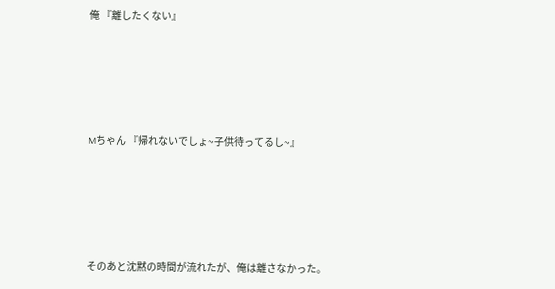俺 『離したくない』





Mちゃん 『帰れないでしょ~子供待ってるし~』





そのあと沈黙の時間が流れたが、俺は離さなかった。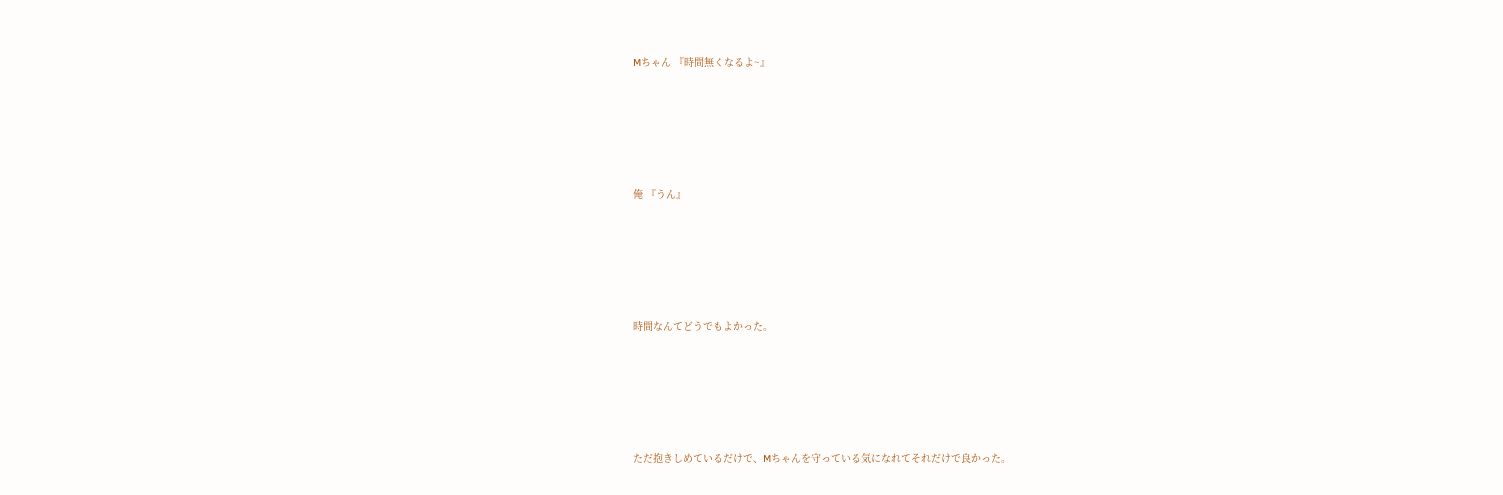Mちゃん 『時間無くなるよ~』





俺 『うん』





時間なんてどうでもよかった。





ただ抱きしめているだけで、Mちゃんを守っている気になれてそれだけで良かった。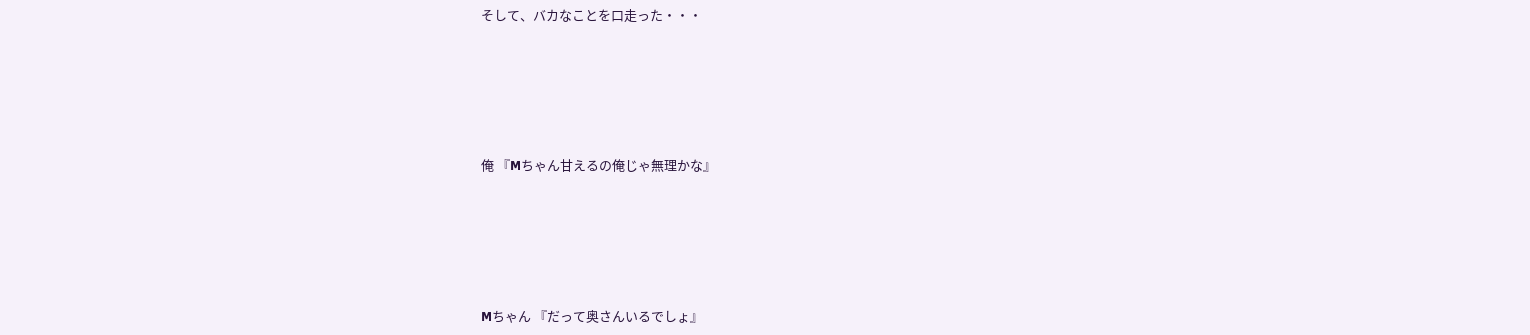そして、バカなことを口走った・・・





俺 『Mちゃん甘えるの俺じゃ無理かな』





Mちゃん 『だって奥さんいるでしょ』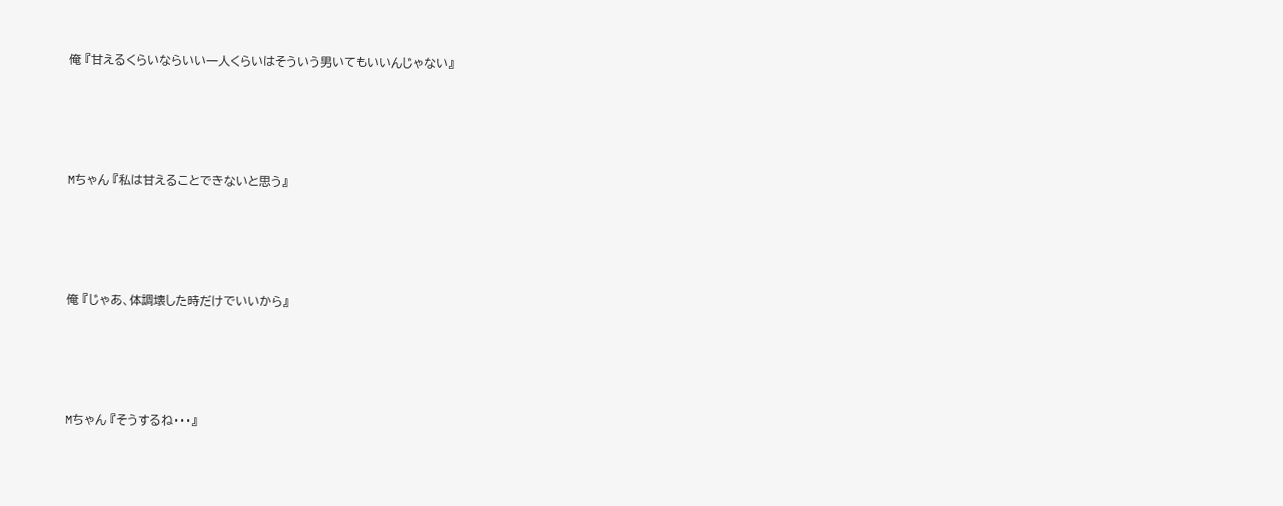俺 『甘えるくらいならいい一人くらいはそういう男いてもいいんじゃない』





Mちゃん 『私は甘えることできないと思う』





俺 『じゃあ、体調壊した時だけでいいから』





Mちゃん 『そうするね・・・』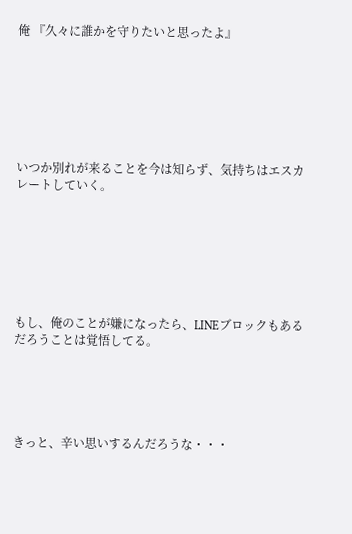俺 『久々に誰かを守りたいと思ったよ』







いつか別れが来ることを今は知らず、気持ちはエスカレートしていく。







もし、俺のことが嫌になったら、LINEブロックもあるだろうことは覚悟してる。





きっと、辛い思いするんだろうな・・・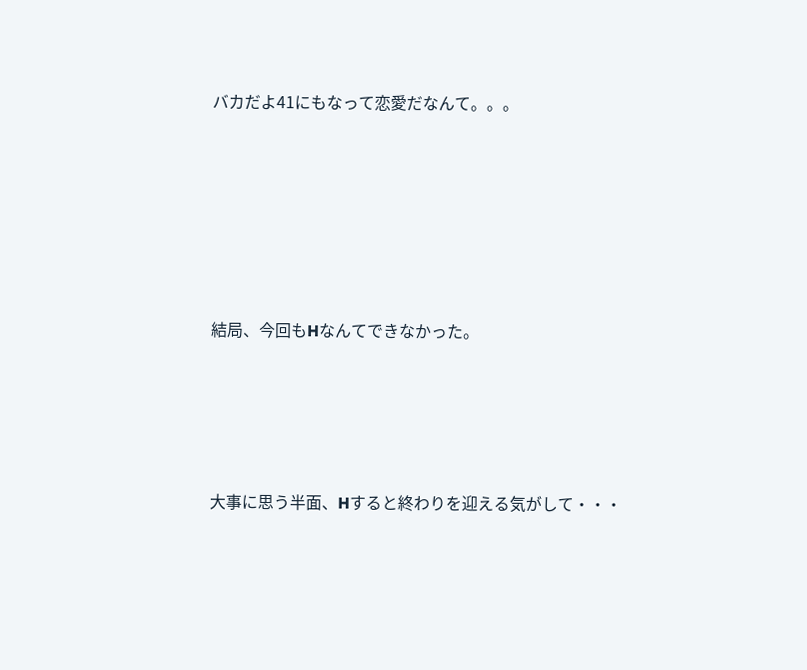バカだよ41にもなって恋愛だなんて。。。







結局、今回もHなんてできなかった。





大事に思う半面、Hすると終わりを迎える気がして・・・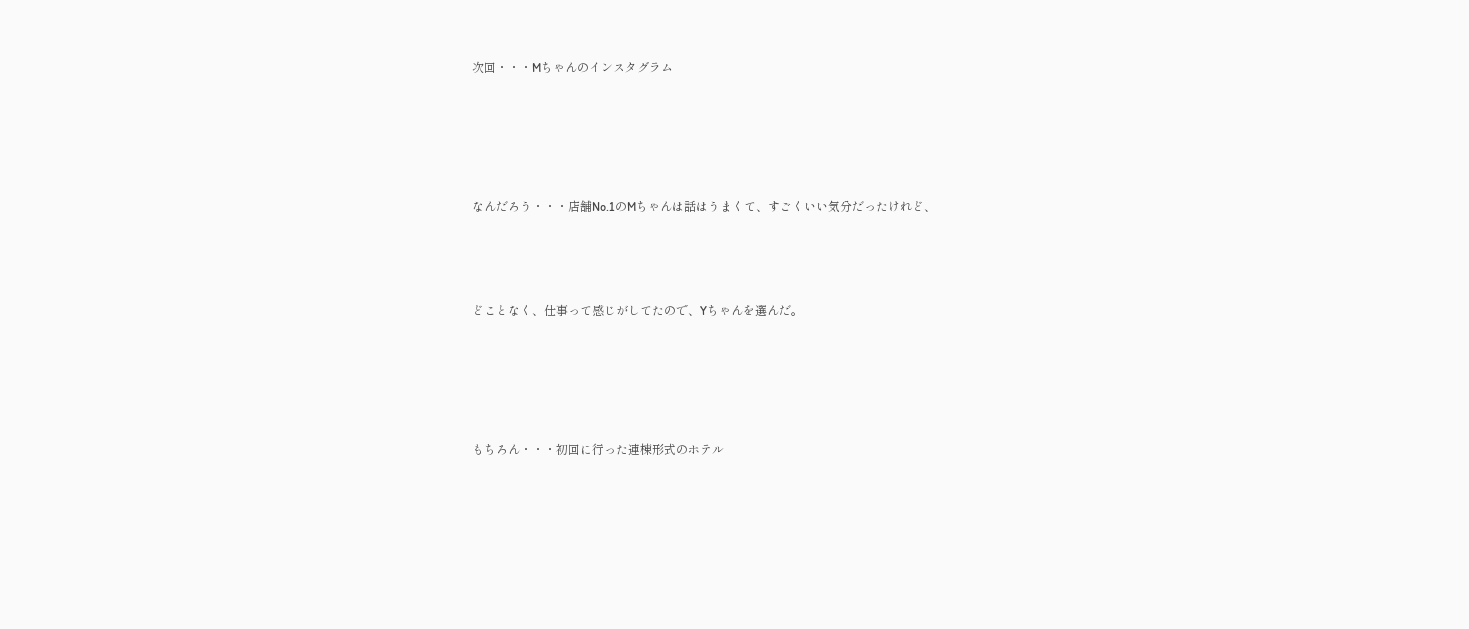次回・・・Mちゃんのインスタグラム







なんだろう・・・店舗No.1のMちゃんは話はうまくて、すごくいい気分だったけれど、





どことなく、仕事って感じがしてたので、Yちゃんを選んだ。







もちろん・・・初回に行った連棟形式のホテル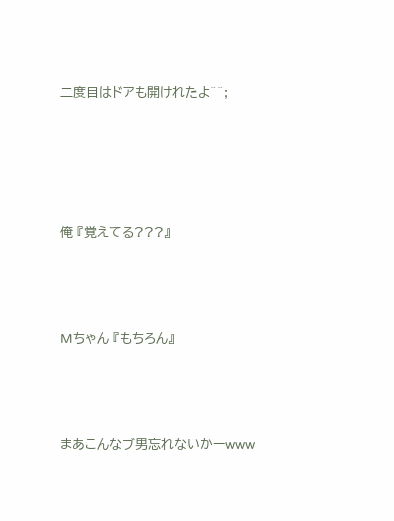二度目はドアも開けれたよ^^;







俺 『覚えてる???』





Mちゃん 『もちろん』





まあこんなブ男忘れないかーwww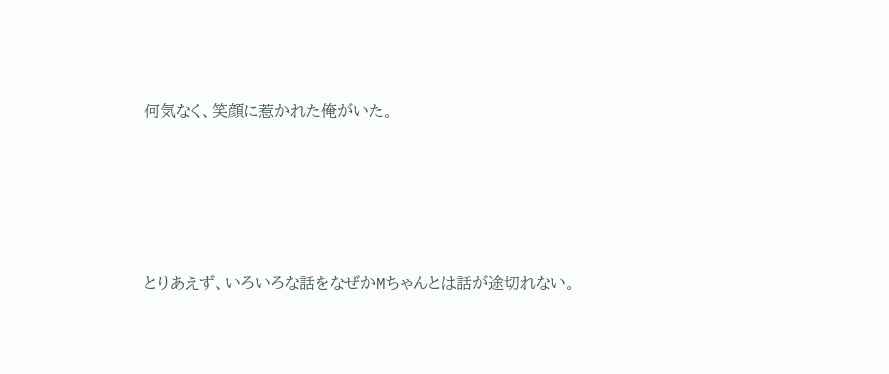何気なく、笑顔に惹かれた俺がいた。





とりあえず、いろいろな話をなぜかMちゃんとは話が途切れない。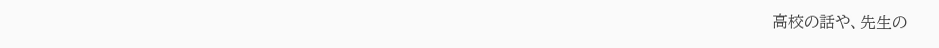高校の話や、先生の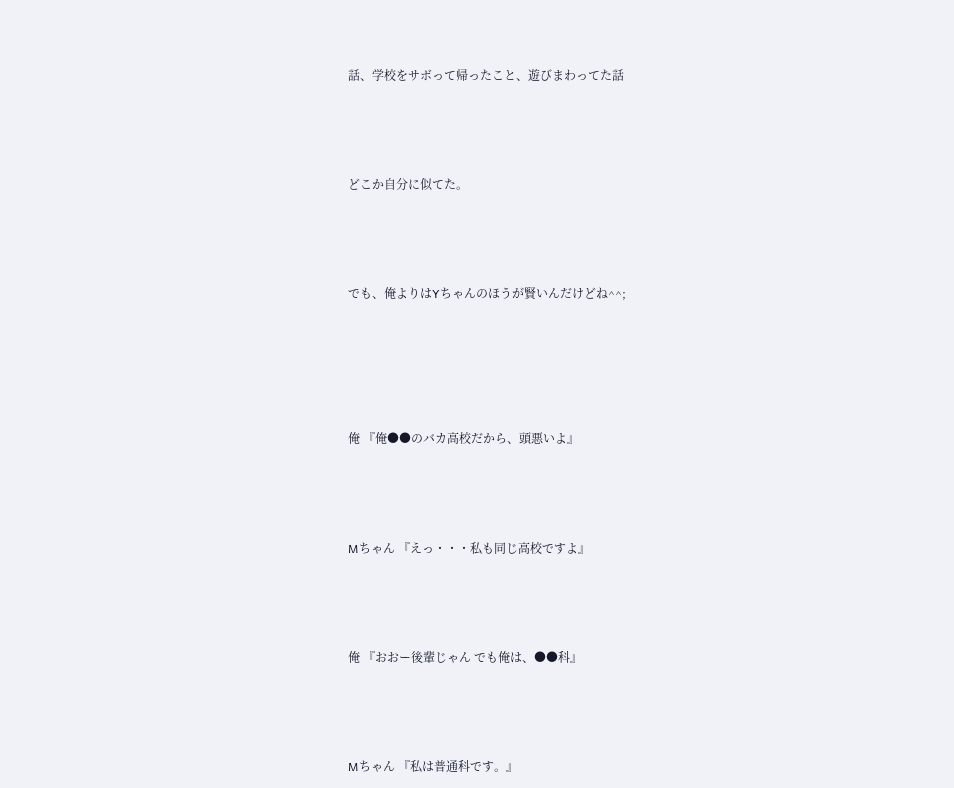話、学校をサボって帰ったこと、遊びまわってた話





どこか自分に似てた。





でも、俺よりはYちゃんのほうが賢いんだけどね^^;







俺 『俺●●のバカ高校だから、頭悪いよ』





Mちゃん 『えっ・・・私も同じ高校ですよ』





俺 『おおー後輩じゃん でも俺は、●●科』





Mちゃん 『私は普通科です。』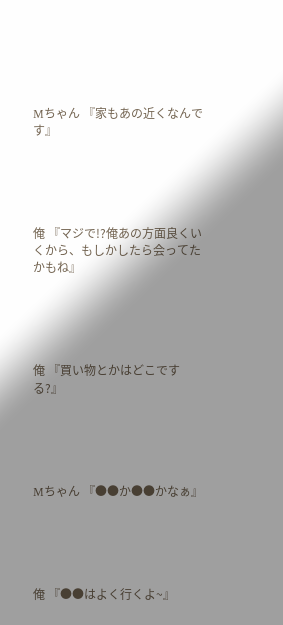Mちゃん 『家もあの近くなんです』





俺 『マジで!?俺あの方面良くいくから、もしかしたら会ってたかもね』





俺 『買い物とかはどこでする?』





Mちゃん 『●●か●●かなぁ』





俺 『●●はよく行くよ~』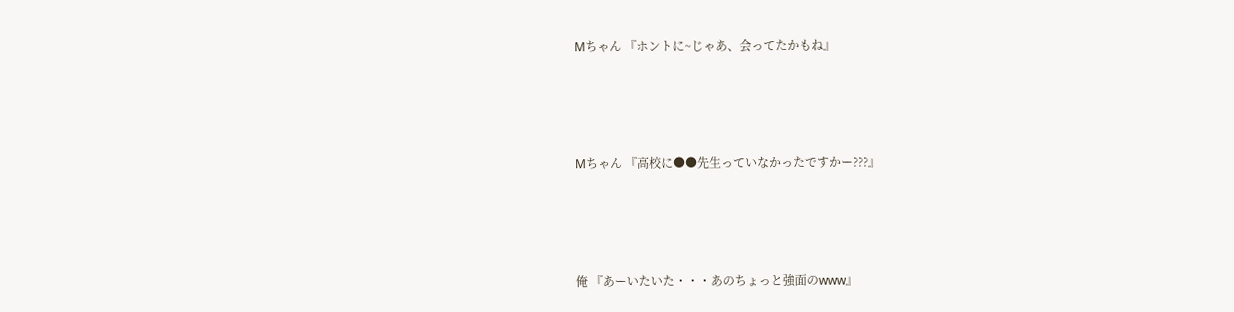Mちゃん 『ホントに~じゃあ、会ってたかもね』





Mちゃん 『高校に●●先生っていなかったですかー???』





俺 『あーいたいた・・・あのちょっと強面のwww』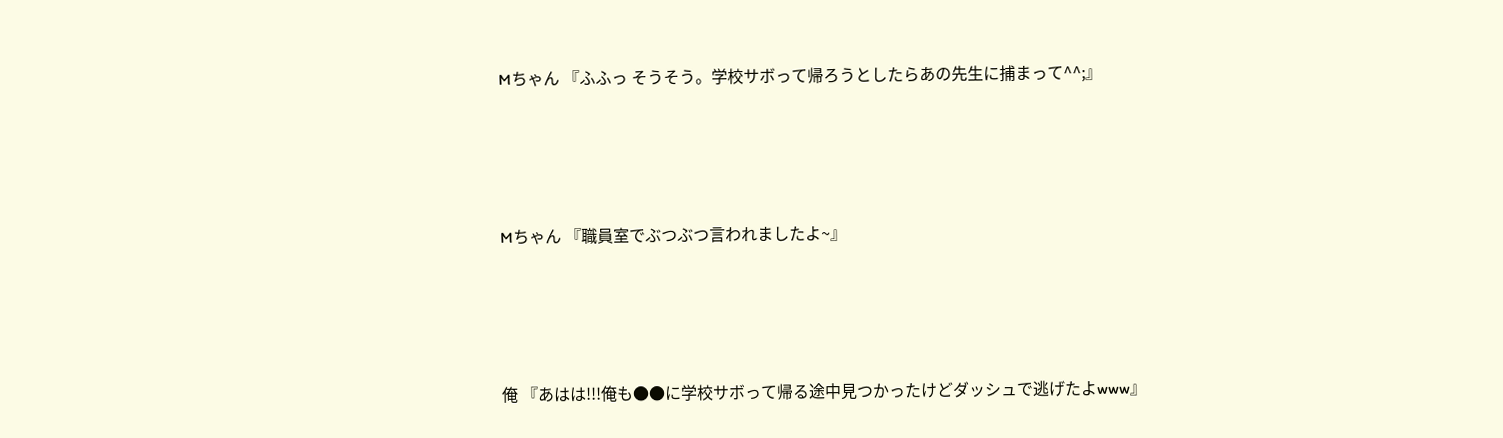Mちゃん 『ふふっ そうそう。学校サボって帰ろうとしたらあの先生に捕まって^^;』





Mちゃん 『職員室でぶつぶつ言われましたよ~』





俺 『あはは!!!俺も●●に学校サボって帰る途中見つかったけどダッシュで逃げたよwww』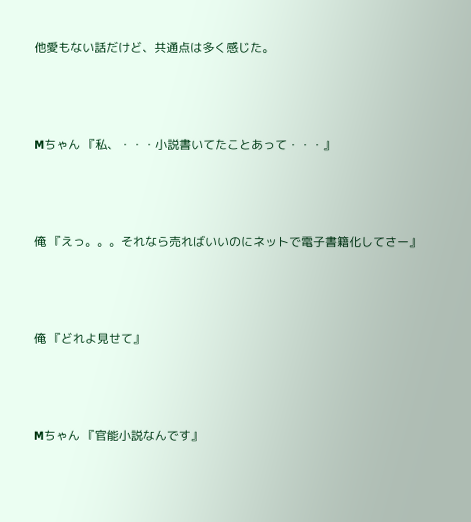他愛もない話だけど、共通点は多く感じた。





Mちゃん 『私、・・・小説書いてたことあって・・・』





俺 『えっ。。。それなら売ればいいのにネットで電子書籍化してさー』





俺 『どれよ見せて』





Mちゃん 『官能小説なんです』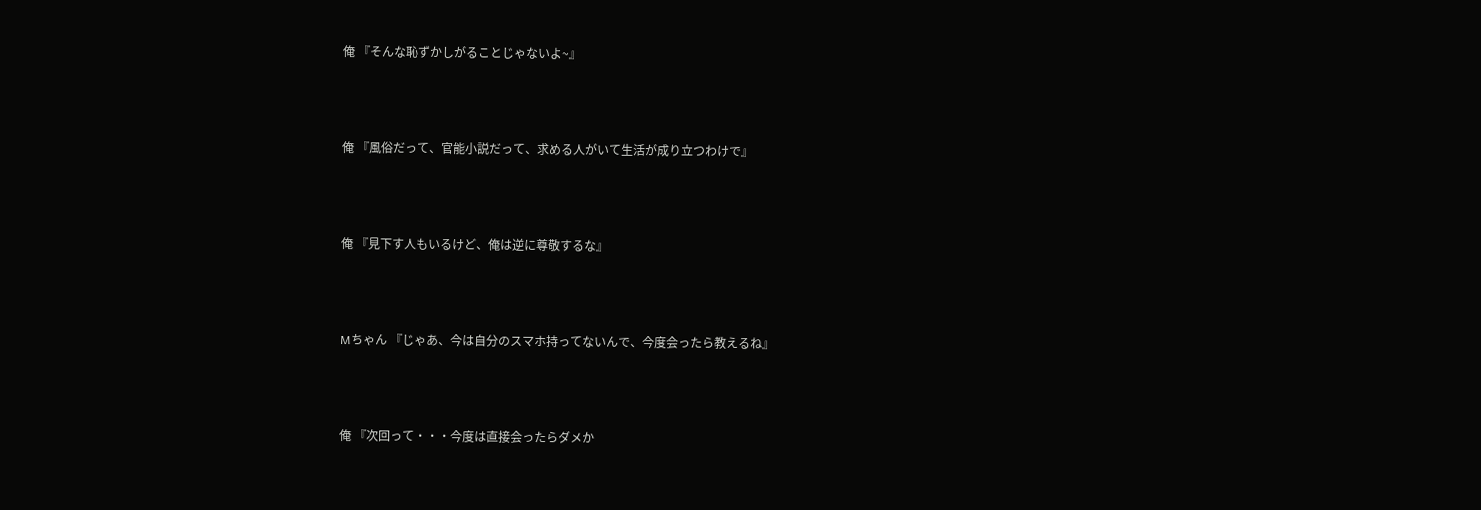俺 『そんな恥ずかしがることじゃないよ~』





俺 『風俗だって、官能小説だって、求める人がいて生活が成り立つわけで』





俺 『見下す人もいるけど、俺は逆に尊敬するな』





Mちゃん 『じゃあ、今は自分のスマホ持ってないんで、今度会ったら教えるね』





俺 『次回って・・・今度は直接会ったらダメか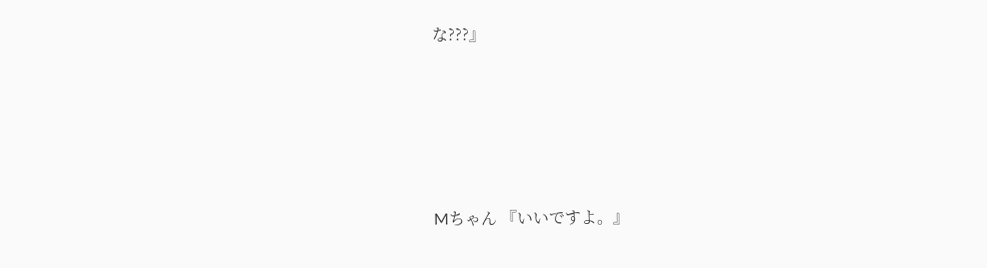な???』





Mちゃん 『いいですよ。』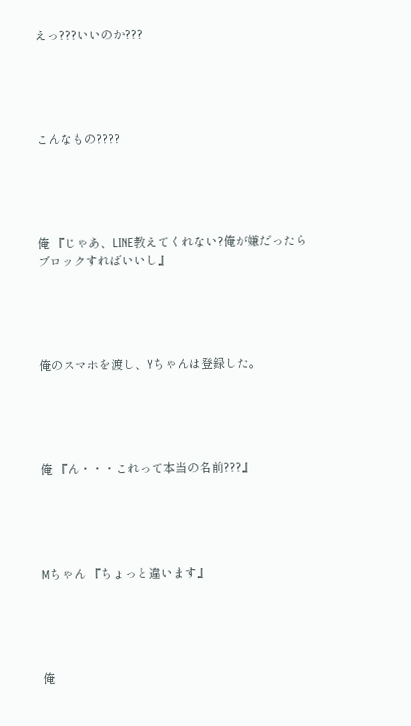えっ???いいのか???





こんなもの????





俺 『じゃあ、LINE教えてくれない?俺が嫌だったらブロックすればいいし』





俺のスマホを渡し、Yちゃんは登録した。





俺 『ん・・・これって本当の名前???』





Mちゃん 『ちょっと違います』





俺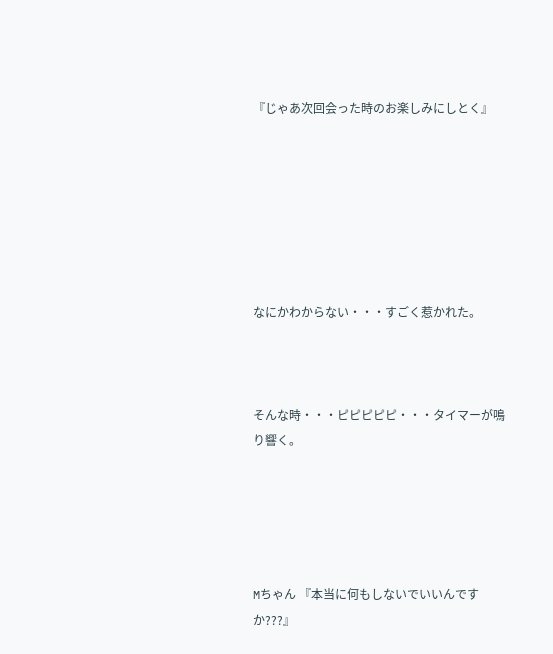『じゃあ次回会った時のお楽しみにしとく』







なにかわからない・・・すごく惹かれた。



そんな時・・・ピピピピピ・・・タイマーが鳴り響く。





Mちゃん 『本当に何もしないでいいんですか???』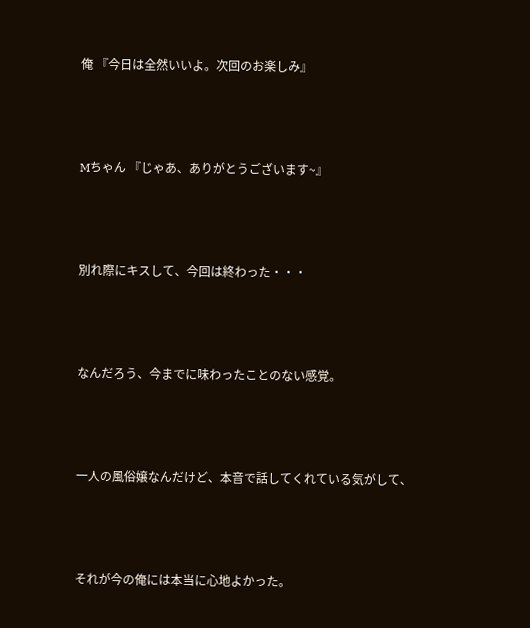俺 『今日は全然いいよ。次回のお楽しみ』





Mちゃん 『じゃあ、ありがとうございます~』





別れ際にキスして、今回は終わった・・・





なんだろう、今までに味わったことのない感覚。





一人の風俗嬢なんだけど、本音で話してくれている気がして、





それが今の俺には本当に心地よかった。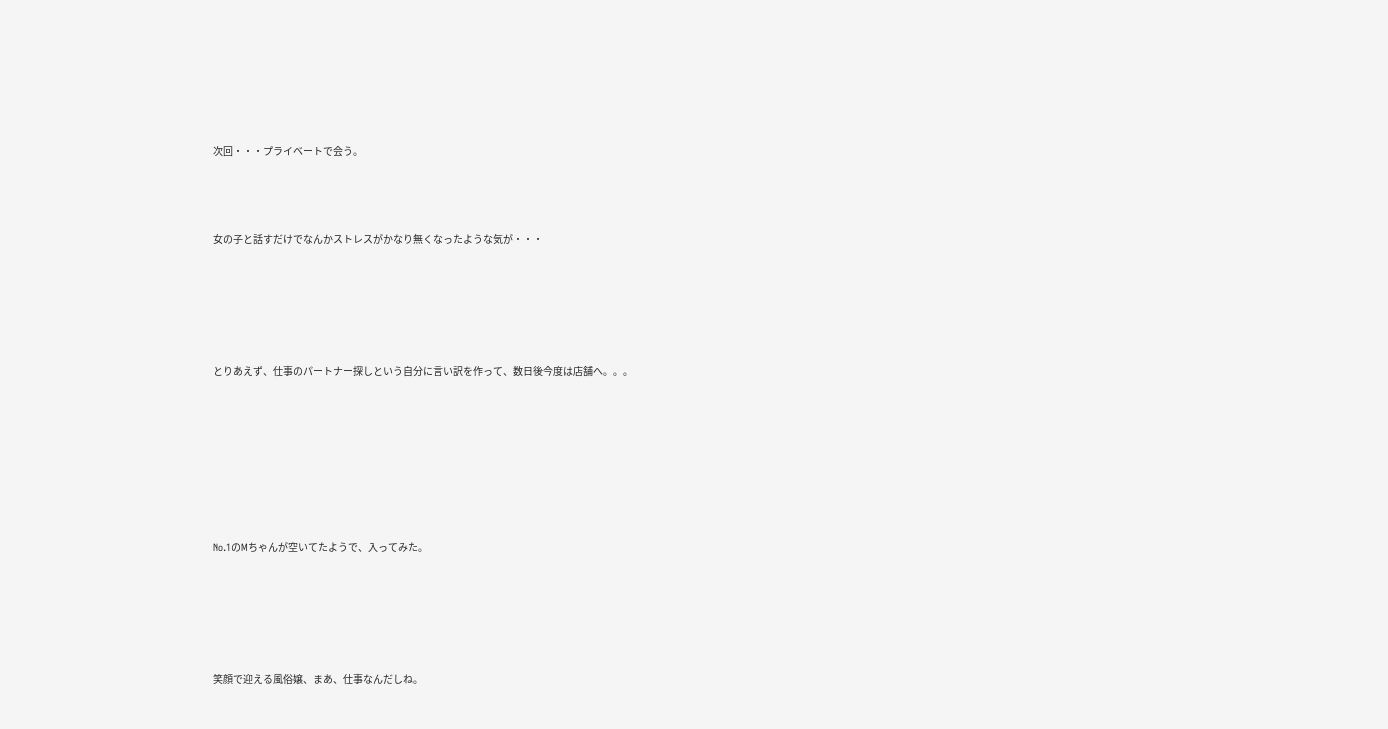次回・・・プライベートで会う。



女の子と話すだけでなんかストレスがかなり無くなったような気が・・・





とりあえず、仕事のパートナー探しという自分に言い訳を作って、数日後今度は店舗へ。。。







No.1のMちゃんが空いてたようで、入ってみた。





笑顔で迎える風俗嬢、まあ、仕事なんだしね。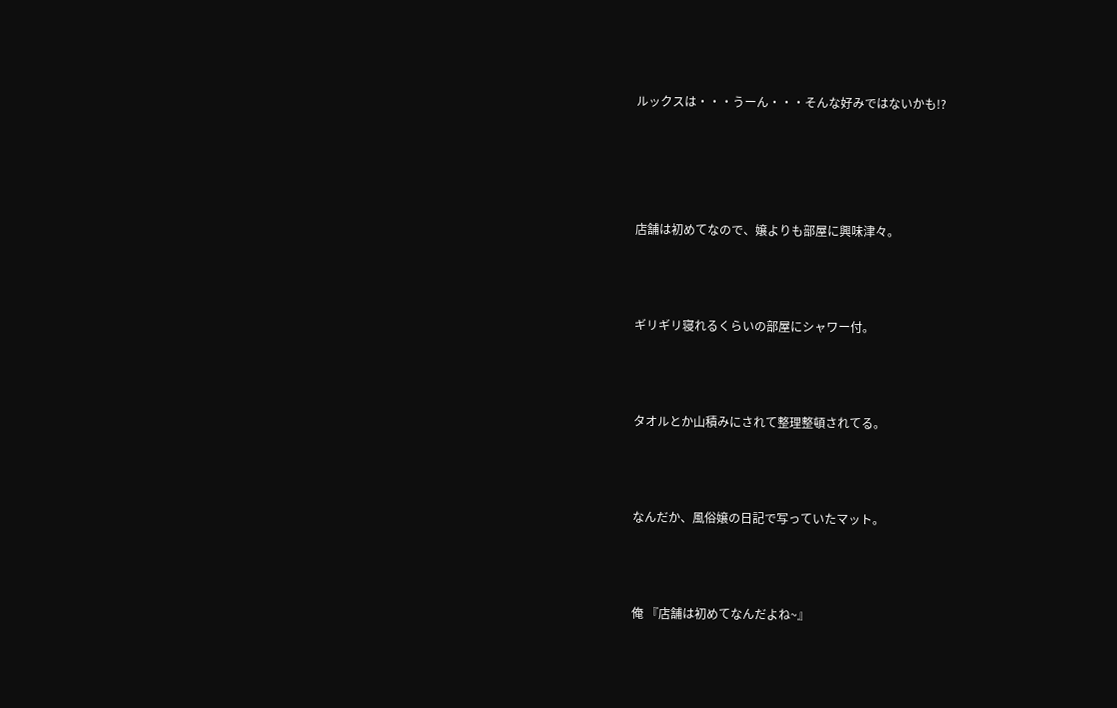ルックスは・・・うーん・・・そんな好みではないかも!?







店舗は初めてなので、嬢よりも部屋に興味津々。





ギリギリ寝れるくらいの部屋にシャワー付。





タオルとか山積みにされて整理整頓されてる。





なんだか、風俗嬢の日記で写っていたマット。





俺 『店舗は初めてなんだよね~』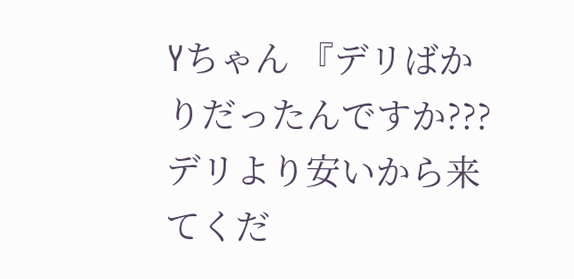Yちゃん 『デリばかりだったんですか???デリより安いから来てくだ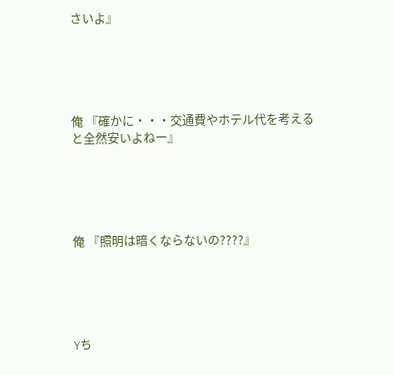さいよ』





俺 『確かに・・・交通費やホテル代を考えると全然安いよねー』





俺 『照明は暗くならないの????』





Yち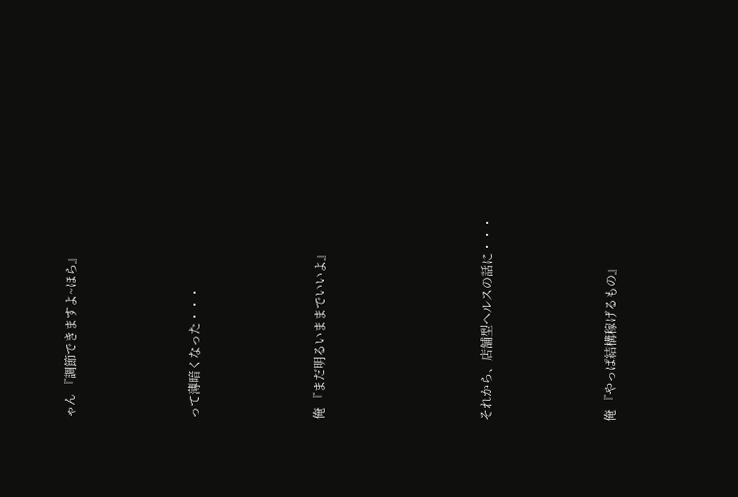ゃん 『調節できますよ~ほら』





って薄暗くなった・・・





俺 『まだ明るいままでいいよ』







それから、店舗型ヘルスの話に・・・





俺 『やっぱ結構稼げるもの』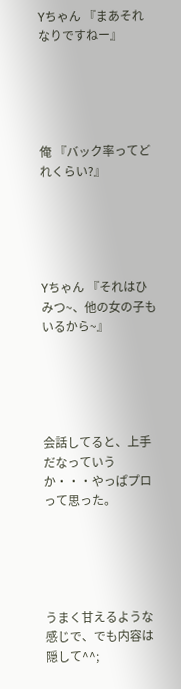Yちゃん 『まあそれなりですねー』





俺 『バック率ってどれくらい?』





Yちゃん 『それはひみつ~、他の女の子もいるから~』





会話してると、上手だなっていうか・・・やっぱプロって思った。





うまく甘えるような感じで、でも内容は隠して^^;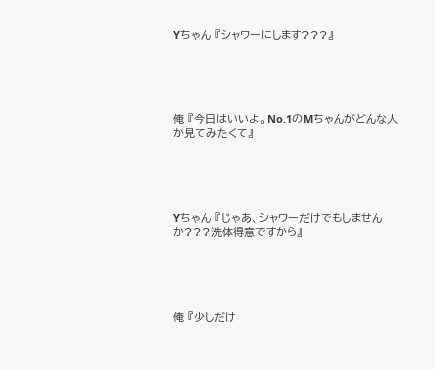Yちゃん 『シャワーにします???』





俺 『今日はいいよ。No.1のMちゃんがどんな人か見てみたくて』





Yちゃん 『じゃあ、シャワーだけでもしませんか???洗体得意ですから』





俺 『少しだけ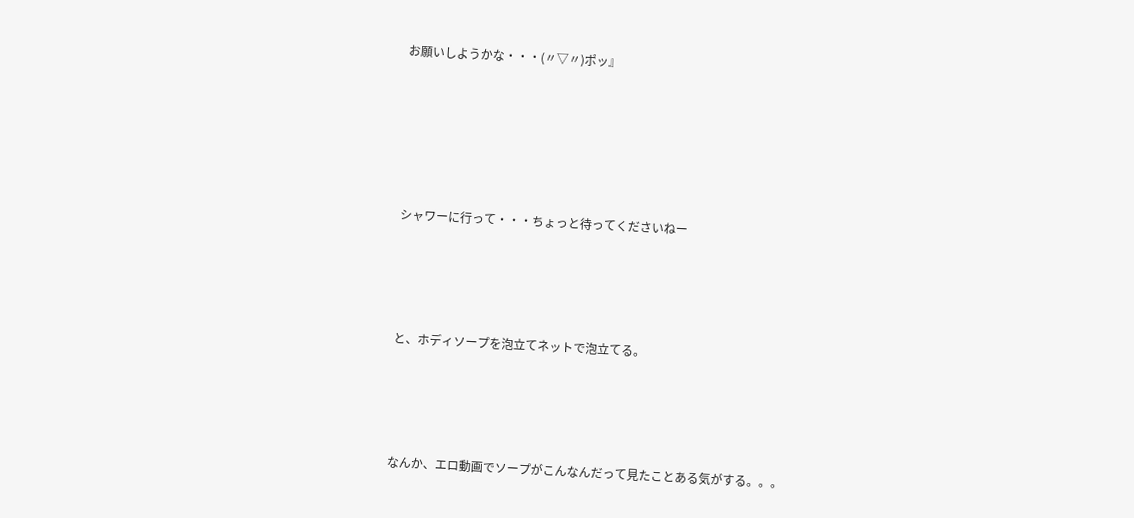お願いしようかな・・・(〃▽〃)ポッ』







シャワーに行って・・・ちょっと待ってくださいねー





と、ホディソープを泡立てネットで泡立てる。





なんか、エロ動画でソープがこんなんだって見たことある気がする。。。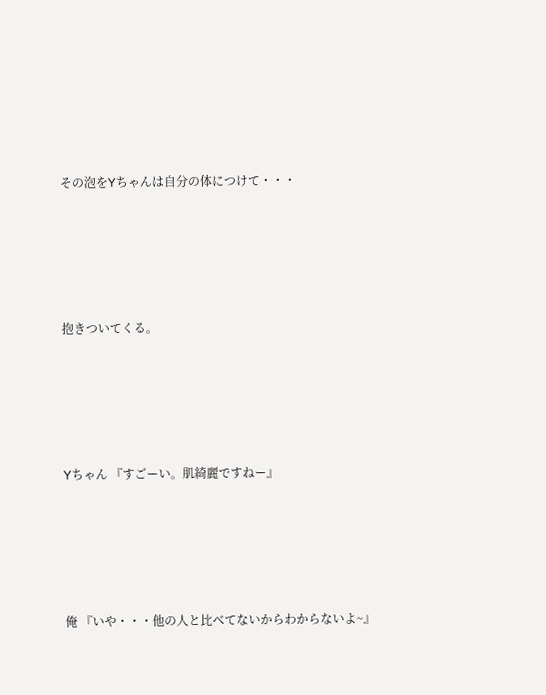その泡をYちゃんは自分の体につけて・・・





抱きついてくる。





Yちゃん 『すごーい。肌綺麗ですねー』





俺 『いや・・・他の人と比べてないからわからないよ~』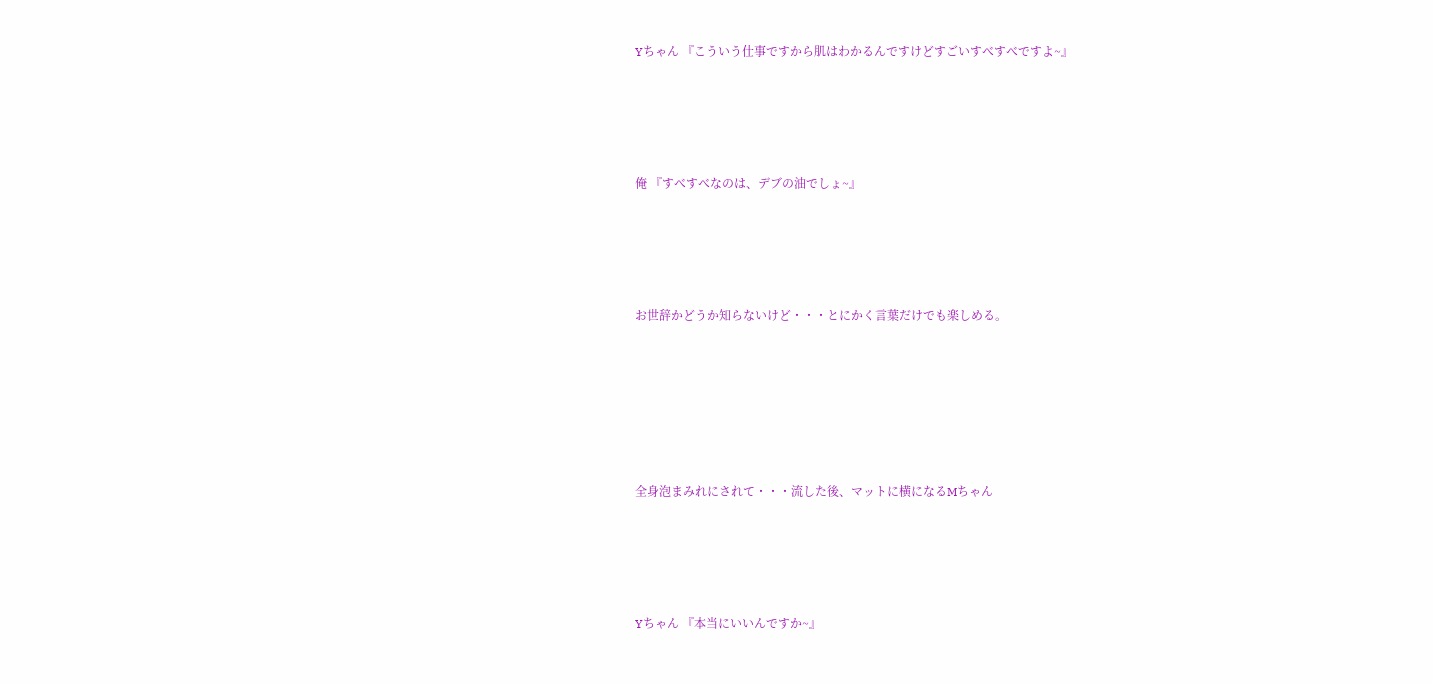Yちゃん 『こういう仕事ですから肌はわかるんですけどすごいすべすべですよ~』





俺 『すべすべなのは、デブの油でしょ~』





お世辞かどうか知らないけど・・・とにかく言葉だけでも楽しめる。







全身泡まみれにされて・・・流した後、マットに横になるMちゃん





Yちゃん 『本当にいいんですか~』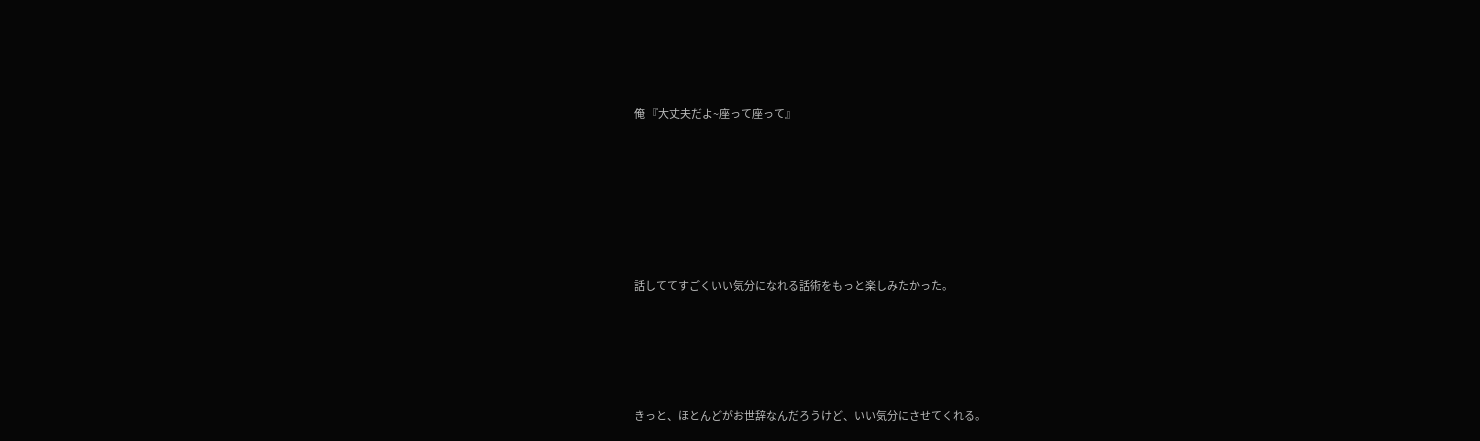俺 『大丈夫だよ~座って座って』







話しててすごくいい気分になれる話術をもっと楽しみたかった。





きっと、ほとんどがお世辞なんだろうけど、いい気分にさせてくれる。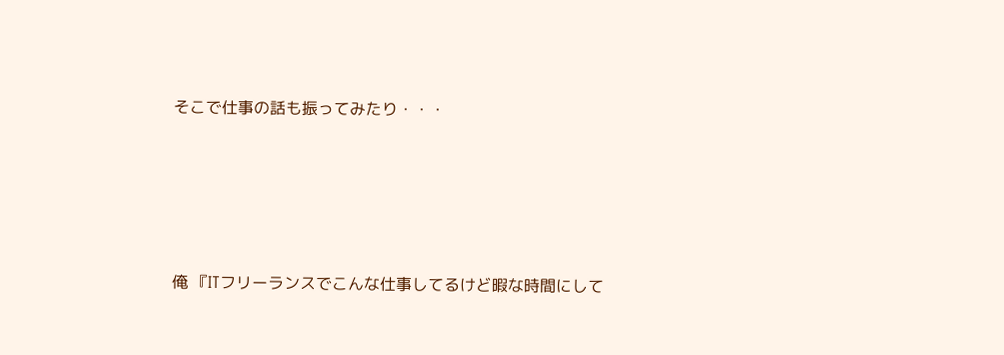そこで仕事の話も振ってみたり・・・





俺 『ITフリーランスでこんな仕事してるけど暇な時間にして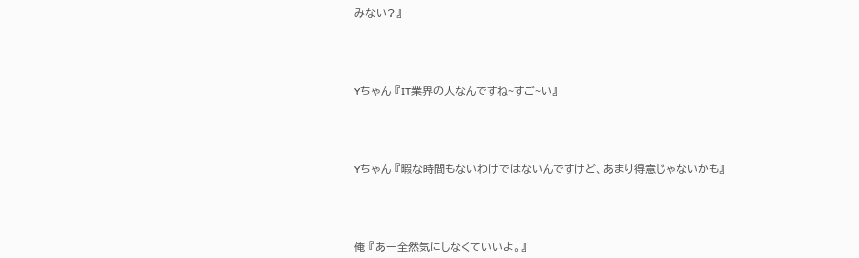みない?』





Yちゃん 『IT業界の人なんですね~すご~い』





Yちゃん 『暇な時間もないわけではないんですけど、あまり得意じゃないかも』





俺 『あー全然気にしなくていいよ。』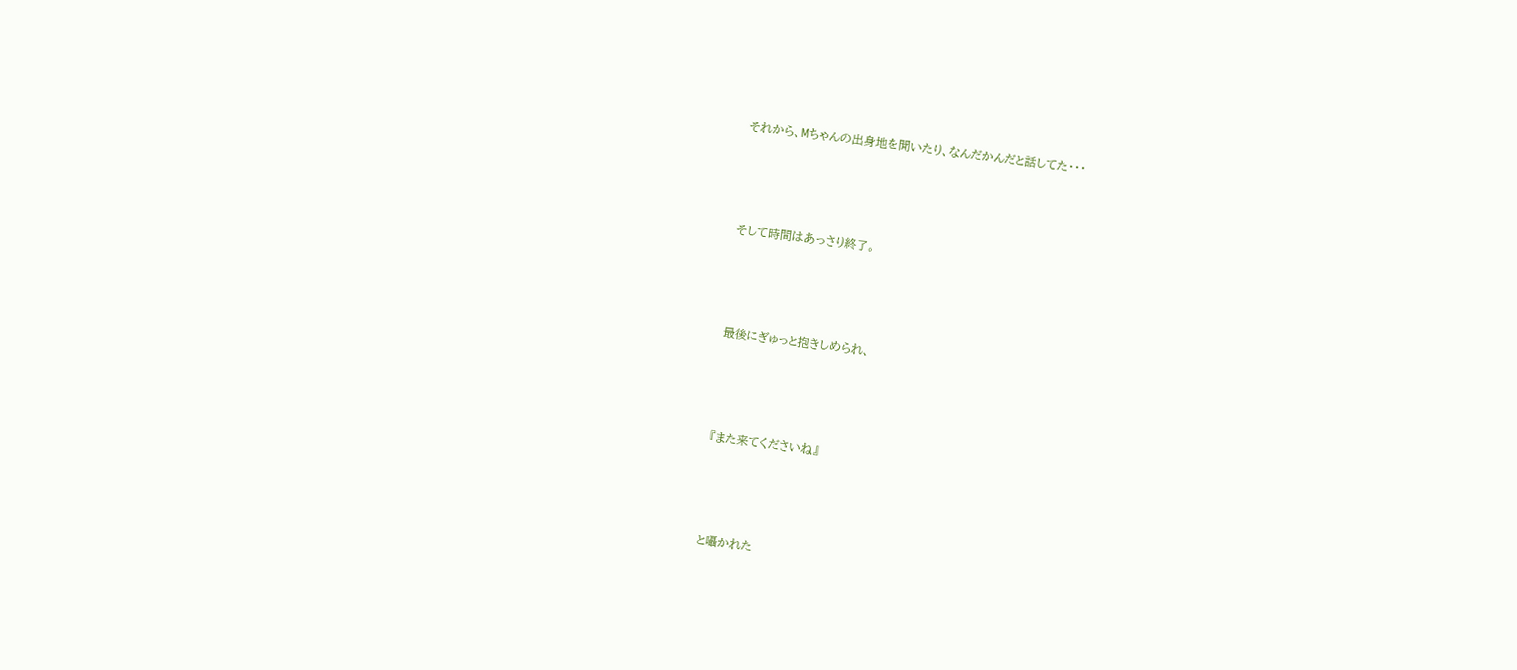それから、Mちゃんの出身地を聞いたり、なんだかんだと話してた・・・





そして時間はあっさり終了。





最後にぎゅっと抱きしめられ、





『また来てくださいね』





と囁かれた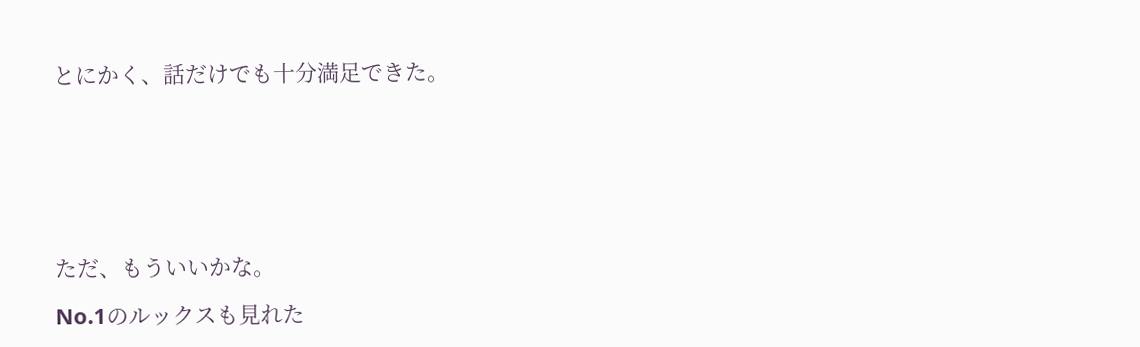とにかく、話だけでも十分満足できた。







ただ、もういいかな。

No.1のルックスも見れた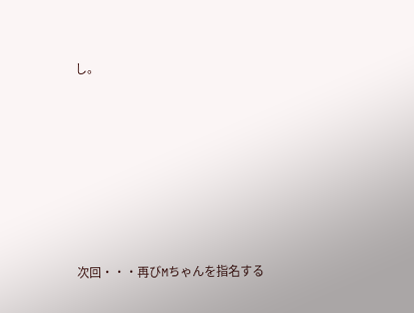し。







次回・・・再びMちゃんを指名する